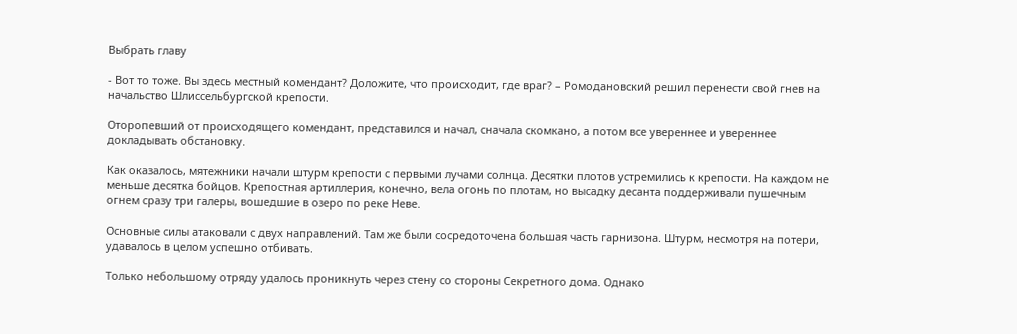Выбрать главу

- Вот то тоже. Вы здесь местный комендант? Доложите, что происходит, где враг? – Ромодановский решил перенести свой гнев на начальство Шлиссельбургской крепости.

Оторопевший от происходящего комендант, представился и начал, сначала скомкано, а потом все увереннее и увереннее докладывать обстановку.

Как оказалось, мятежники начали штурм крепости с первыми лучами солнца. Десятки плотов устремились к крепости. На каждом не меньше десятка бойцов. Крепостная артиллерия, конечно, вела огонь по плотам, но высадку десанта поддерживали пушечным огнем сразу три галеры, вошедшие в озеро по реке Неве.

Основные силы атаковали с двух направлений. Там же были сосредоточена большая часть гарнизона. Штурм, несмотря на потери, удавалось в целом успешно отбивать.

Только небольшому отряду удалось проникнуть через стену со стороны Секретного дома. Однако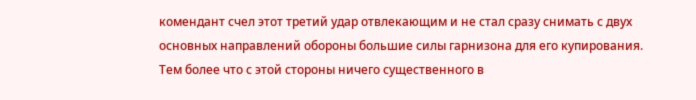комендант счел этот третий удар отвлекающим и не стал сразу снимать с двух основных направлений обороны большие силы гарнизона для его купирования. Тем более что с этой стороны ничего существенного в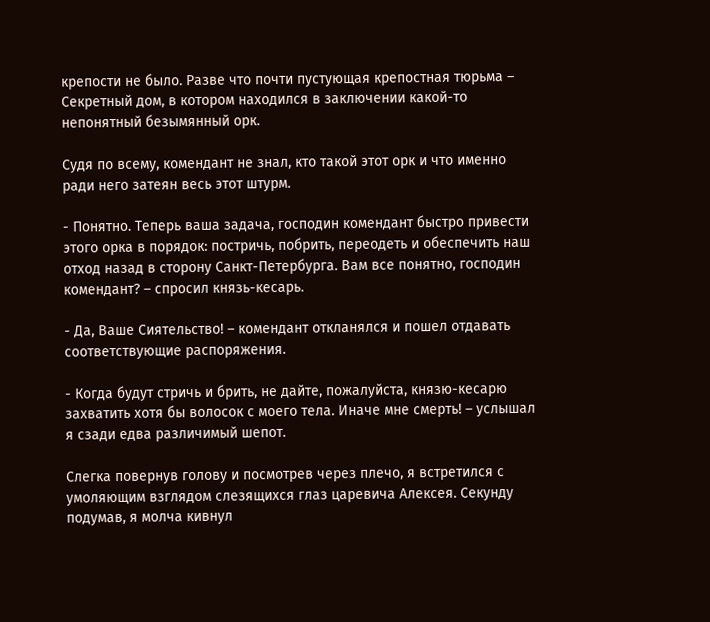крепости не было. Разве что почти пустующая крепостная тюрьма – Секретный дом, в котором находился в заключении какой-то непонятный безымянный орк.

Судя по всему, комендант не знал, кто такой этот орк и что именно ради него затеян весь этот штурм.

- Понятно. Теперь ваша задача, господин комендант быстро привести этого орка в порядок: постричь, побрить, переодеть и обеспечить наш отход назад в сторону Санкт-Петербурга. Вам все понятно, господин комендант? – спросил князь-кесарь.

- Да, Ваше Сиятельство! – комендант откланялся и пошел отдавать соответствующие распоряжения.

- Когда будут стричь и брить, не дайте, пожалуйста, князю-кесарю захватить хотя бы волосок с моего тела. Иначе мне смерть! – услышал я сзади едва различимый шепот.

Слегка повернув голову и посмотрев через плечо, я встретился с умоляющим взглядом слезящихся глаз царевича Алексея. Секунду подумав, я молча кивнул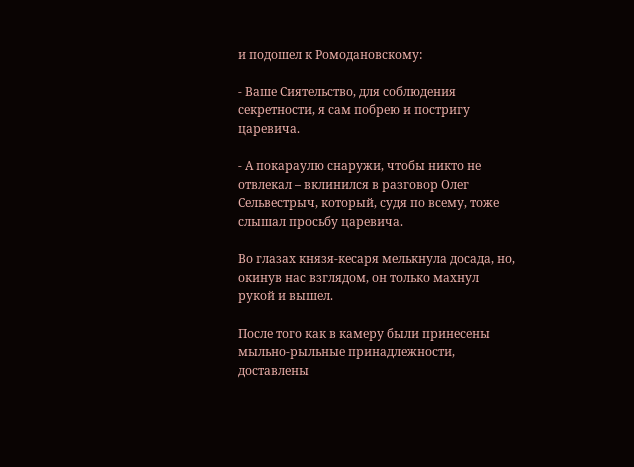и подошел к Ромодановскому:

- Ваше Сиятельство, для соблюдения секретности, я сам побрею и постригу царевича.

- А покараулю снаружи, чтобы никто не отвлекал – вклинился в разговор Олег Сельвестрыч, который, судя по всему, тоже слышал просьбу царевича.

Во глазах князя-кесаря мелькнула досада, но, окинув нас взглядом, он только махнул рукой и вышел.

После того как в камеру были принесены мыльно-рыльные принадлежности, доставлены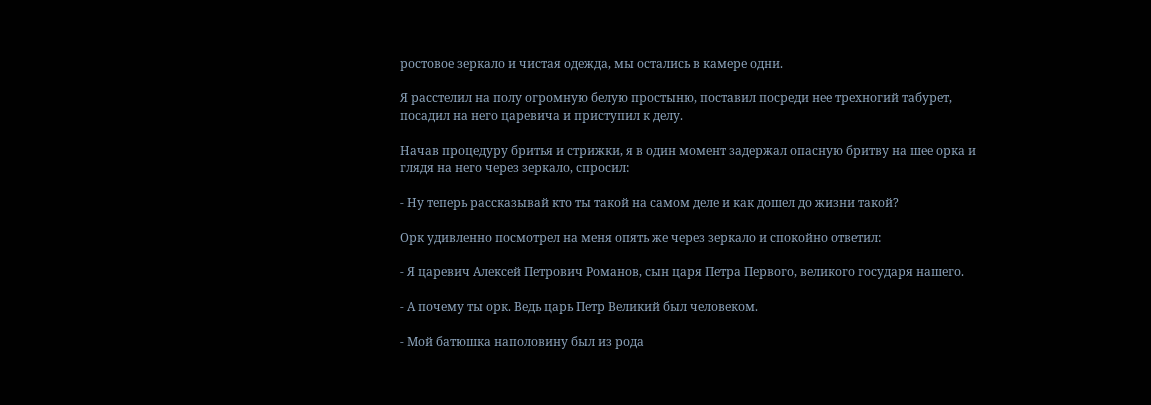ростовое зеркало и чистая одежда, мы остались в камере одни.

Я расстелил на полу огромную белую простыню, поставил посреди нее трехногий табурет, посадил на него царевича и приступил к делу.

Начав процедуру бритья и стрижки, я в один момент задержал опасную бритву на шее орка и глядя на него через зеркало, спросил:

- Ну теперь рассказывай кто ты такой на самом деле и как дошел до жизни такой?

Орк удивленно посмотрел на меня опять же через зеркало и спокойно ответил:

- Я царевич Алексей Петрович Романов, сын царя Петра Первого, великого государя нашего.

- А почему ты орк. Ведь царь Петр Великий был человеком.

- Мой батюшка наполовину был из рода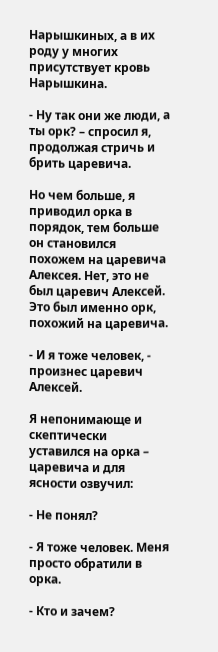Нарышкиных, а в их роду у многих присутствует кровь Нарышкина.

- Ну так они же люди, а ты орк? – спросил я, продолжая стричь и брить царевича.

Но чем больше, я приводил орка в порядок, тем больше он становился похожем на царевича Алексея. Нет, это не был царевич Алексей. Это был именно орк, похожий на царевича.

- И я тоже человек, - произнес царевич Алексей.

Я непонимающе и скептически уставился на орка – царевича и для ясности озвучил:

- Не понял?

- Я тоже человек. Меня просто обратили в орка.

- Кто и зачем?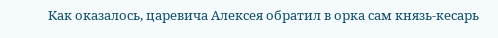Как оказалось, царевича Алексея обратил в орка сам князь-кесарь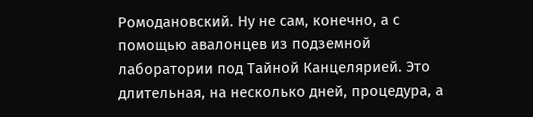Ромодановский. Ну не сам, конечно, а с помощью авалонцев из подземной лаборатории под Тайной Канцелярией. Это длительная, на несколько дней, процедура, а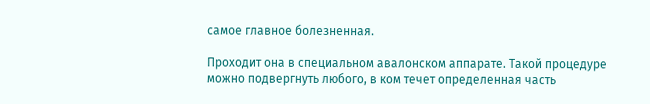самое главное болезненная.

Проходит она в специальном авалонском аппарате. Такой процедуре можно подвергнуть любого, в ком течет определенная часть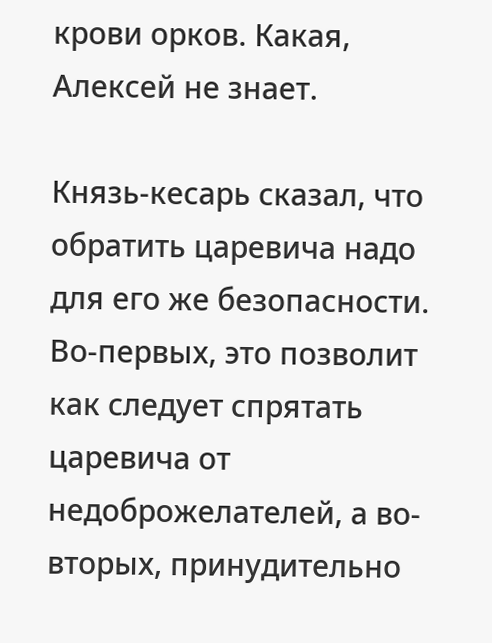крови орков. Какая, Алексей не знает.

Князь-кесарь сказал, что обратить царевича надо для его же безопасности. Во-первых, это позволит как следует спрятать царевича от недоброжелателей, а во-вторых, принудительно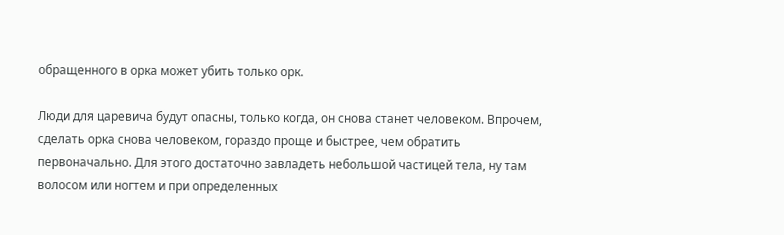обращенного в орка может убить только орк.

Люди для царевича будут опасны, только когда, он снова станет человеком. Впрочем, сделать орка снова человеком, гораздо проще и быстрее, чем обратить первоначально. Для этого достаточно завладеть небольшой частицей тела, ну там волосом или ногтем и при определенных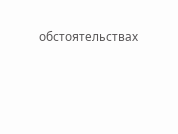обстоятельствах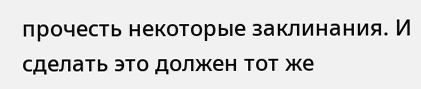прочесть некоторые заклинания. И сделать это должен тот же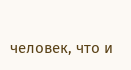человек, что и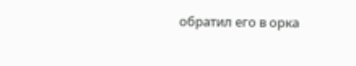обратил его в орка